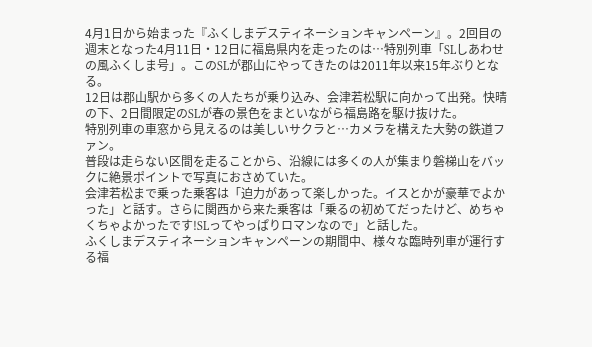4月1日から始まった『ふくしまデスティネーションキャンペーン』。2回目の週末となった4月11日・12日に福島県内を走ったのは…特別列車「SLしあわせの風ふくしま号」。このSLが郡山にやってきたのは2011年以来15年ぶりとなる。
12日は郡山駅から多くの人たちが乗り込み、会津若松駅に向かって出発。快晴の下、2日間限定のSLが春の景色をまといながら福島路を駆け抜けた。
特別列車の車窓から見えるのは美しいサクラと…カメラを構えた大勢の鉄道ファン。
普段は走らない区間を走ることから、沿線には多くの人が集まり磐梯山をバックに絶景ポイントで写真におさめていた。
会津若松まで乗った乗客は「迫力があって楽しかった。イスとかが豪華でよかった」と話す。さらに関西から来た乗客は「乗るの初めてだったけど、めちゃくちゃよかったです!SLってやっぱりロマンなので」と話した。
ふくしまデスティネーションキャンペーンの期間中、様々な臨時列車が運行する福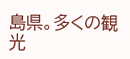島県。多くの観光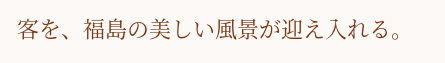客を、福島の美しい風景が迎え入れる。